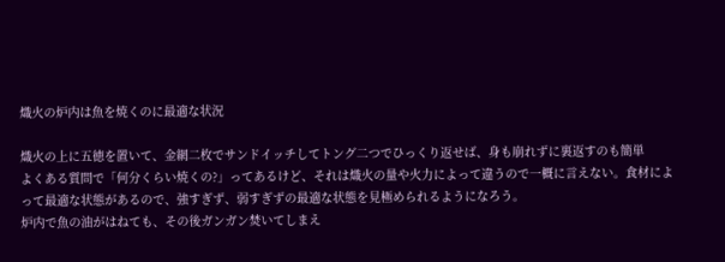熾火の炉内は魚を焼くのに最適な状況

熾火の上に五徳を置いて、金網二枚でサンドイッチしてトング二つでひっくり返せば、身も崩れずに裏返すのも簡単
よくある質問で「何分くらい焼くの?」ってあるけど、それは熾火の量や火力によって違うので一概に言えない。食材によって最適な状態があるので、強すぎず、弱すぎずの最適な状態を見極められるようになろう。
炉内で魚の油がはねても、その後ガンガン焚いてしまえ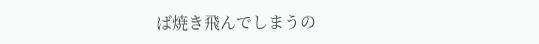ば焼き飛んでしまうの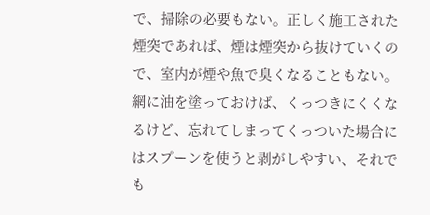で、掃除の必要もない。正しく施工された煙突であれば、煙は煙突から抜けていくので、室内が煙や魚で臭くなることもない。
網に油を塗っておけば、くっつきにくくなるけど、忘れてしまってくっついた場合にはスプーンを使うと剥がしやすい、それでも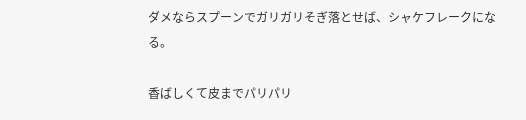ダメならスプーンでガリガリそぎ落とせば、シャケフレークになる。

香ばしくて皮までパリパリ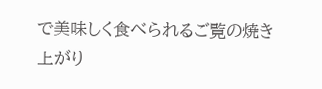で美味しく食べられるご覧の焼き上がり